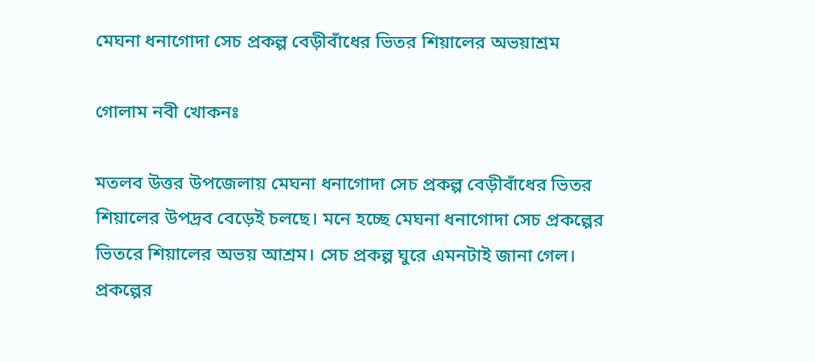মেঘনা ধনাগোদা সেচ প্রকল্প বেড়ীবাঁধের ভিতর শিয়ালের অভয়াশ্রম

গোলাম নবী খোকনঃ

মতলব উত্তর উপজেলায় মেঘনা ধনাগোদা সেচ প্রকল্প বেড়ীবাঁধের ভিতর শিয়ালের উপদ্রব বেড়েই চলছে। মনে হচ্ছে মেঘনা ধনাগোদা সেচ প্রকল্পের ভিতরে শিয়ালের অভয় আশ্রম। সেচ প্রকল্প ঘুরে এমনটাই জানা গেল। প্রকল্পের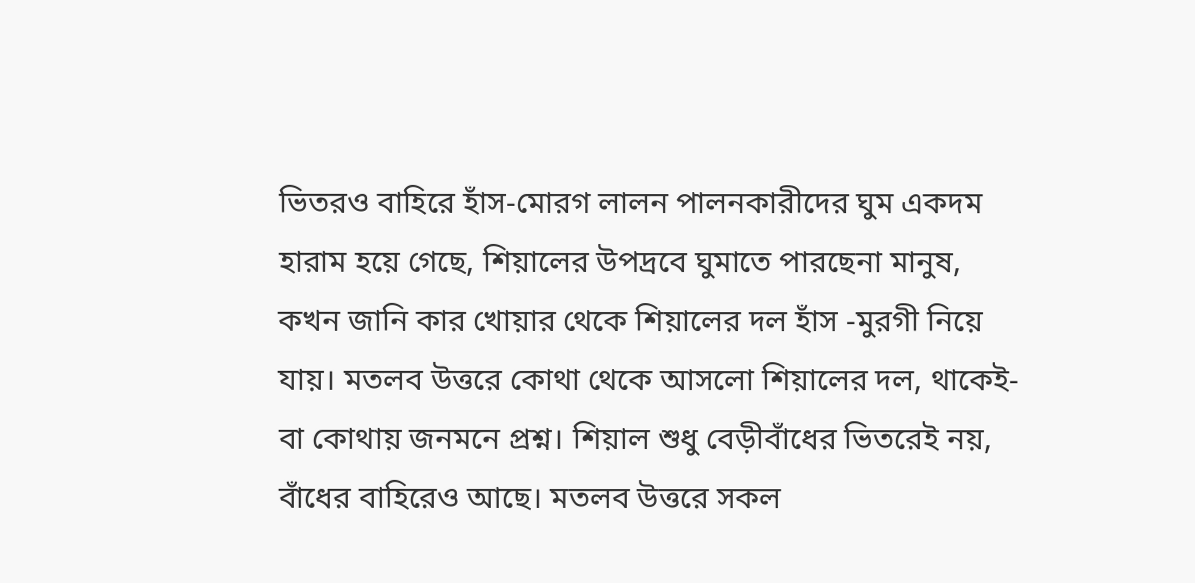ভিতরও বাহিরে হাঁস-মোরগ লালন পালনকারীদের ঘুম একদম হারাম হয়ে গেছে, শিয়ালের উপদ্রবে ঘুমাতে পারছেনা মানুষ, কখন জানি কার খোয়ার থেকে শিয়ালের দল হাঁস -মুরগী নিয়ে যায়। মতলব উত্তরে কোথা থেকে আসলো শিয়ালের দল, থাকেই-বা কোথায় জনমনে প্রশ্ন। শিয়াল শুধু বেড়ীবাঁধের ভিতরেই নয়, বাঁধের বাহিরেও আছে। মতলব উত্তরে সকল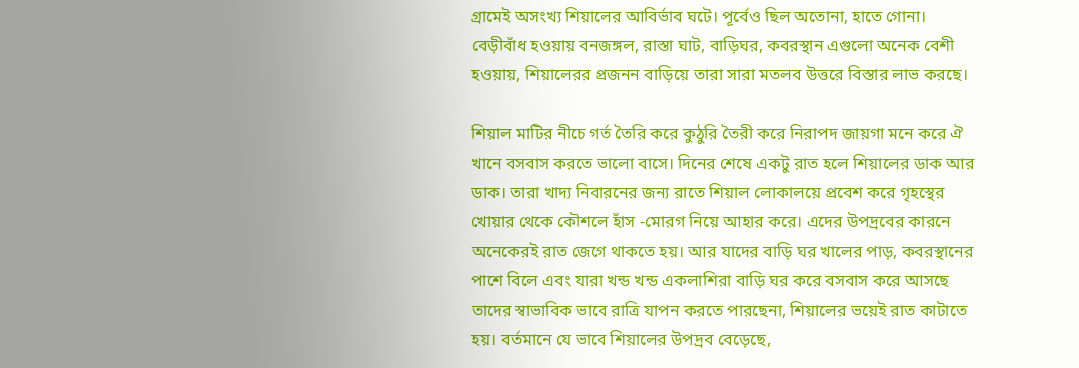গ্রামেই অসংখ্য শিয়ালের আবির্ভাব ঘটে। পূর্বেও ছিল অতোনা, হাতে গোনা। বেড়ীবাঁধ হওয়ায় বনজঙ্গল, রাস্তা ঘাট, বাড়িঘর, কবরস্থান এগুলো অনেক বেশী হওয়ায়, শিয়ালেরর প্রজনন বাড়িয়ে তারা সারা মতলব উত্তরে বিস্তার লাভ করছে।

শিয়াল মাটির নীচে গর্ত তৈরি করে কুঠুরি তৈরী করে নিরাপদ জায়গা মনে করে ঐ খানে বসবাস করতে ভালো বাসে। দিনের শেষে একটু রাত হলে শিয়ালের ডাক আর ডাক। তারা খাদ্য নিবারনের জন্য রাতে শিয়াল লোকালয়ে প্রবেশ করে গৃহস্থের খোয়ার থেকে কৌশলে হাঁস -মোরগ নিয়ে আহার করে। এদের উপদ্রবের কারনে অনেকেরই রাত জেগে থাকতে হয়। আর যাদের বাড়ি ঘর খালের পাড়, কবরস্থানের পাশে বিলে এবং যারা খন্ড খন্ড একলাশিরা বাড়ি ঘর করে বসবাস করে আসছে তাদের স্বাভাবিক ভাবে রাত্রি যাপন করতে পারছেনা, শিয়ালের ভয়েই রাত কাটাতে হয়। বর্তমানে যে ভাবে শিয়ালের উপদ্রব বেড়েছে,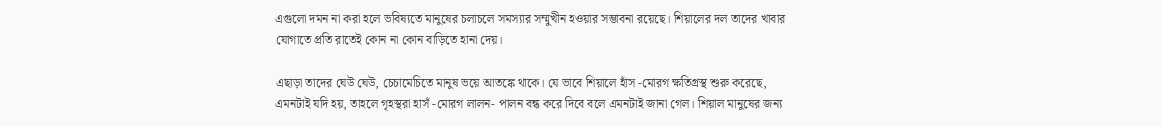এগুলো দমন না করা হলে ভবিষ্যতে মানুষের চলাচলে সমস্যার সম্মুখীন হওয়ার সম্ভাবনা রয়েছে। শিয়ালের দল তাদের খাবার যোগাতে প্রতি রাতেই কোন না কোন বাড়িতে হানা দেয়।

এছাড়া তাদের ঘেউ ঘেউ, চেচামেচিতে মানুষ ভয়ে আতঙ্কে থাকে। যে ভাবে শিয়ালে হাঁস -মোরগ ক্ষতিগ্রস্থ শুরু করেছে, এমনটাই যদি হয়, তাহলে গৃহস্থরা হাসঁ -মোরগ লালন- পালন বন্ধ করে দিবে বলে এমনটাই জানা গেল। শিয়াল মানুষের জন্য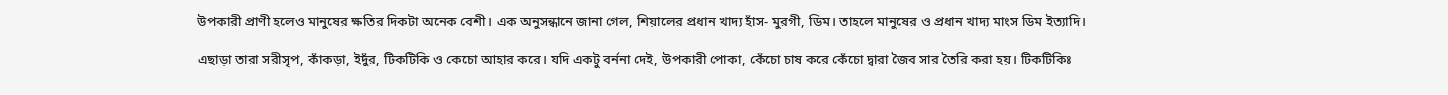উপকারী প্রাণী হলেও মানুষের ক্ষতির দিকটা অনেক বেশী। এক অনুসন্ধানে জানা গেল, শিয়ালের প্রধান খাদ্য হাঁস- মুরগী, ডিম। তাহলে মানুষের ও প্রধান খাদ্য মাংস ডিম ইত্যাদি।

এছাড়া তারা সরীসৃপ, কাঁকড়া, ইদুঁর, টিকটিকি ও কেচো আহার করে। যদি একটু বর্ননা দেই, উপকারী পোকা, কেঁচো চাষ করে কেঁচো দ্বারা জৈব সার তৈরি করা হয়। টিকটিকিঃ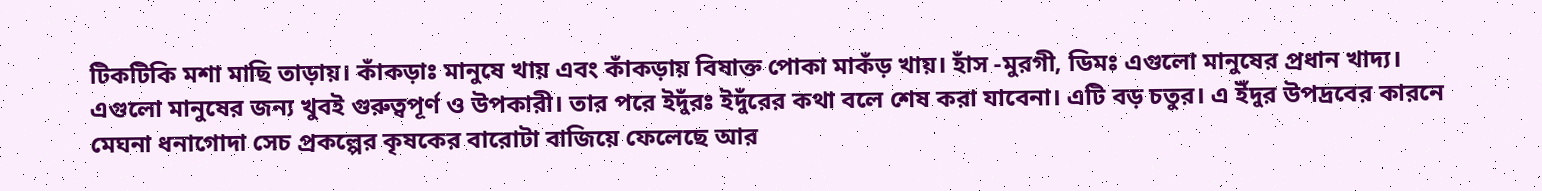টিকটিকি মশা মাছি তাড়ায়। কাঁকড়াঃ মানুষে খায় এবং কাঁকড়ায় বিষাক্ত পোকা মাকঁড় খায়। হাঁস -মুরগী, ডিমঃ এগুলো মানুষের প্রধান খাদ্য। এগুলো মানুষের জন্য খুবই গুরুত্বপূর্ণ ও উপকারী। তার পরে ইদুঁরঃ ইদুঁরের কথা বলে শেষ করা যাবেনা। এটি বড় চতুর। এ ইঁদুর উপদ্রবের কারনে মেঘনা ধনাগোদা সেচ প্রকল্পের কৃষকের বারোটা বাজিয়ে ফেলেছে আর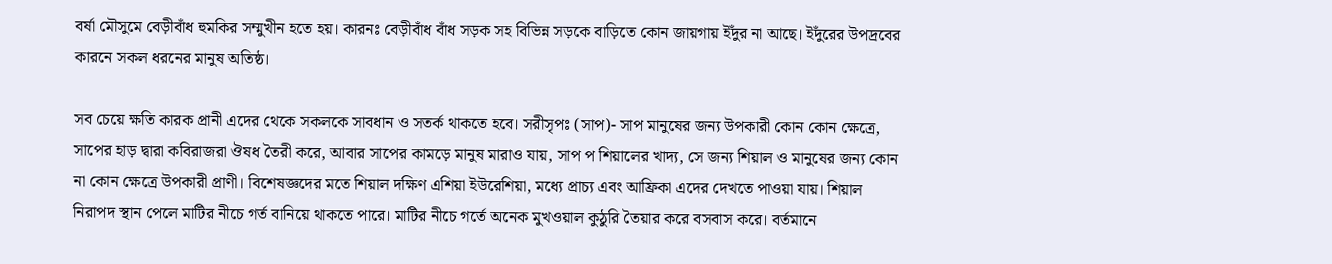বর্ষা মৌসুমে বেড়ীবাঁধ হুমকির সম্মুখীন হতে হয়। কারনঃ বেড়ীবাঁধ বাঁধ সড়ক সহ বিভিন্ন সড়কে বাড়িতে কোন জায়গায় ইদুঁর না আছে। ইদুঁরের উপদ্রবের কারনে সকল ধরনের মানুষ অতিষ্ঠ।

সব চেয়ে ক্ষতি কারক প্রানী এদের থেকে সকলকে সাবধান ও সতর্ক থাকতে হবে। সরীসৃপঃ (সাপ)- সাপ মানুষের জন্য উপকারী কোন কোন ক্ষেত্রে, সাপের হাড় দ্বারা কবিরাজরা ঔষধ তৈরী করে, আবার সাপের কামড়ে মানুষ মারাও যায়, সাপ প শিয়ালের খাদ্য, সে জন্য শিয়াল ও মানুষের জন্য কোন না কোন ক্ষেত্রে উপকারী প্রাণী। বিশেষজ্ঞদের মতে শিয়াল দক্ষিণ এশিয়া ইউরেশিয়া, মধ্যে প্রাচ্য এবং আফ্রিকা এদের দেখতে পাওয়া যায়। শিয়াল নিরাপদ স্থান পেলে মাটির নীচে গর্ত বানিয়ে থাকতে পারে। মাটির নীচে গর্তে অনেক মুখওয়াল কুঠুরি তৈয়ার করে বসবাস করে। বর্তমানে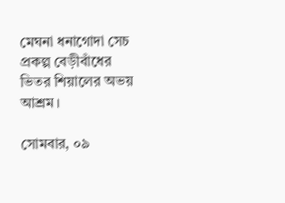মেঘনা ধনাগোদা সেচ প্রকল্প বেড়ীবাঁধের ভিতর শিয়ালের অভয় আশ্রম।

সোমবার, ০৯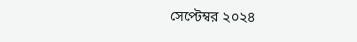সেপ্টেম্বর ২০২৪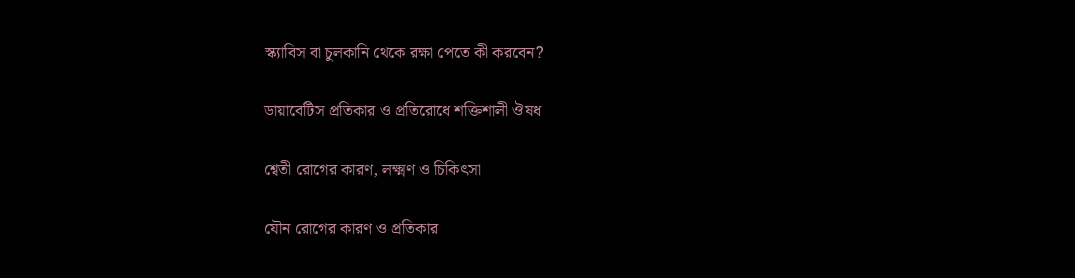স্ক্যাবিস বা চুলকানি থেকে রক্ষা পেতে কী করবেন?

ডায়াবেটিস প্রতিকার ও প্রতিরোধে শক্তিশালী ঔষধ

শ্বেতী রোগের কারণ, লক্ষ্মণ ও চিকিৎসা

যৌন রোগের কারণ ও প্রতিকার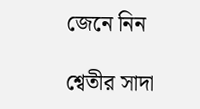জেনে নিন

শ্বেতীর সাদা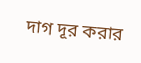দাগ দূর করার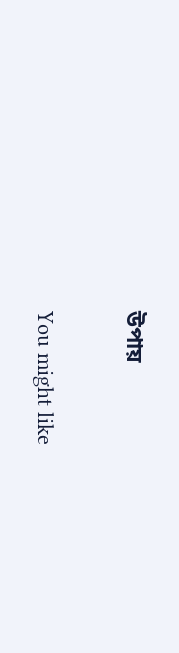উপায়

You might like